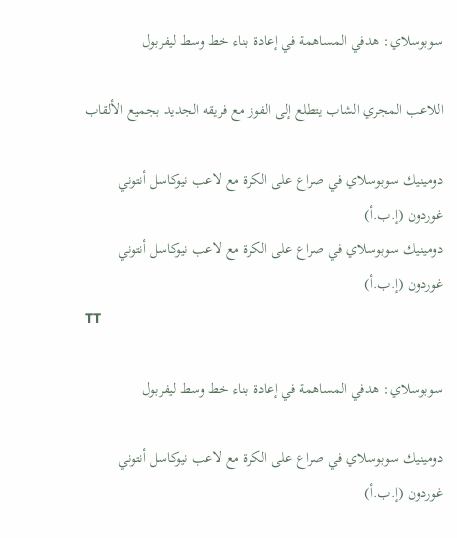سوبوسلاي: هدفي المساهمة في إعادة بناء خط وسط ليفربول

اللاعب المجري الشاب يتطلع إلى الفوز مع فريقه الجديد بجميع الألقاب

دومينيك سوبوسلاي في صراع على الكرة مع لاعب نيوكاسل أنتوني غوردون (إ.ب.أ)
دومينيك سوبوسلاي في صراع على الكرة مع لاعب نيوكاسل أنتوني غوردون (إ.ب.أ)
TT

سوبوسلاي: هدفي المساهمة في إعادة بناء خط وسط ليفربول

دومينيك سوبوسلاي في صراع على الكرة مع لاعب نيوكاسل أنتوني غوردون (إ.ب.أ)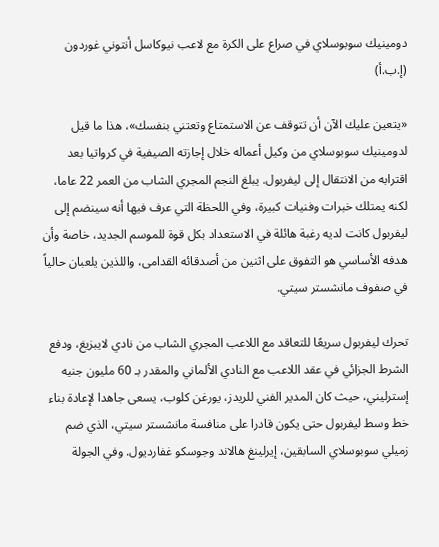دومينيك سوبوسلاي في صراع على الكرة مع لاعب نيوكاسل أنتوني غوردون (إ.ب.أ)

«يتعين عليك الآن أن تتوقف عن الاستمتاع وتعتني بنفسك»، هذا ما قيل لدومينيك سوبوسلاي من وكيل أعماله خلال إجازته الصيفية في كرواتيا بعد اقترابه من الانتقال إلى ليفربول. يبلغ النجم المجري الشاب من العمر 22 عاما، لكنه يمتلك خبرات وفنيات كبيرة، وفي اللحظة التي عرف فيها أنه سينضم إلى ليفربول كانت لديه رغبة هائلة في الاستعداد بكل قوة للموسم الجديد، خاصة وأن هدفه الأساسي هو التفوق على اثنين من أصدقائه القدامى، واللذين يلعبان حالياً في صفوف مانشستر سيتي.

تحرك ليفربول سريعًا للتعاقد مع اللاعب المجري الشاب من نادي لايبزيغ، ودفع الشرط الجزائي في عقد اللاعب مع النادي الألماني والمقدر بـ 60 مليون جنيه إسترليني، حيث كان المدير الفني للريدز، يورغن كلوب، يسعى جاهدا لإعادة بناء خط وسط ليفربول حتى يكون قادرا على منافسة مانشستر سيتي، الذي ضم زميلي سوبوسلاي السابقين، إيرلينغ هالاند وجوسكو غفارديول. وفي الجولة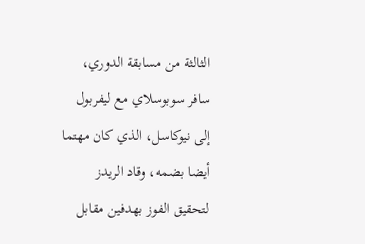الثالثة من مسابقة الدوري، سافر سوبوسلاي مع ليفربول إلى نيوكاسل، الذي كان مهتما أيضا بضمه، وقاد الريدز لتحقيق الفوز بهدفين مقابل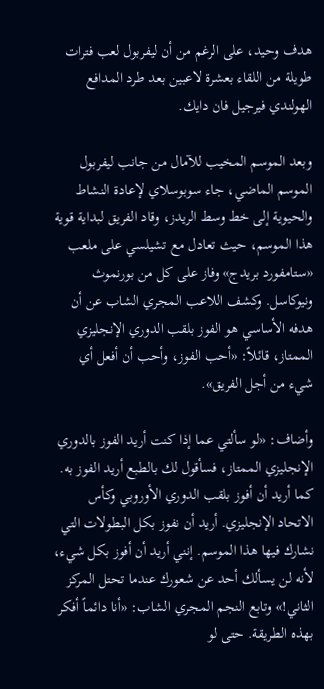هدف وحيد، على الرغم من أن ليفربول لعب فترات طويلة من اللقاء بعشرة لاعبين بعد طرد المدافع الهولندي فيرجيل فان دايك.

وبعد الموسم المخيب للآمال من جانب ليفربول الموسم الماضي، جاء سوبوسلاي لإعادة النشاط والحيوية إلى خط وسط الريدز، وقاد الفريق لبداية قوية هذا الموسم، حيث تعادل مع تشيلسي على ملعب «ستامفورد بريدج» وفاز على كل من بورنموث ونيوكاسل. وكشف اللاعب المجري الشاب عن أن هدفه الأساسي هو الفوز بلقب الدوري الإنجليزي الممتاز، قائلاً: «أحب الفوز، وأحب أن أفعل أي شيء من أجل الفريق».

وأضاف: «لو سألتي عما إذا كنت أريد الفوز بالدوري الإنجليزي الممتاز، فسأقول لك بالطبع أريد الفوز به. كما أريد أن أفوز بلقب الدوري الأوروبي وكأس الاتحاد الإنجليزي. أريد أن نفوز بكل البطولات التي نشارك فيها هذا الموسم. إنني أريد أن أفوز بكل شيء، لأنه لن يسألك أحد عن شعورك عندما تحتل المركز الثاني!» وتابع النجم المجري الشاب: «أنا دائماً أفكر بهذه الطريقة. حتى لو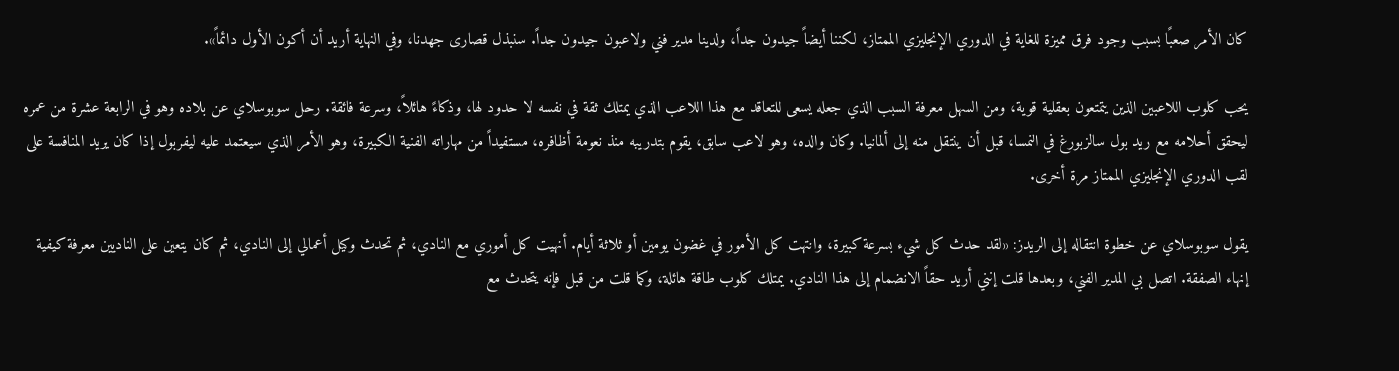كان الأمر صعبًا بسبب وجود فرق مميزة للغاية في الدوري الإنجليزي الممتاز، لكننا أيضاً جيدون جداً، ولدينا مدير فني ولاعبون جيدون جداً. سنبذل قصارى جهدنا، وفي النهاية أريد أن أكون الأول دائماً».

يحب كلوب اللاعبين الذين يتمتعون بعقلية قوية، ومن السهل معرفة السبب الذي جعله يسعى للتعاقد مع هذا اللاعب الذي يمتلك ثقة في نفسه لا حدود لها، وذكاءً هائلاً، وسرعة فائقة. رحل سوبوسلاي عن بلاده وهو في الرابعة عشرة من عمره ليحقق أحلامه مع ريد بول سالزبورغ في النمسا، قبل أن ينتقل منه إلى ألمانيا. وكان والده، وهو لاعب سابق، يقوم بتدريبه منذ نعومة أظافره، مستفيداً من مهاراته الفنية الكبيرة، وهو الأمر الذي سيعتمد عليه ليفربول إذا كان يريد المنافسة على لقب الدوري الإنجليزي الممتاز مرة أخرى.

يقول سوبوسلاي عن خطوة انتقاله إلى الريدز: «لقد حدث كل شيء بسرعة كبيرة، وانتهت كل الأمور في غضون يومين أو ثلاثة أيام. أنهيت كل أموري مع النادي، ثم تحدث وكيل أعمالي إلى النادي، ثم كان يتعين على الناديين معرفة كيفية إنهاء الصفقة. اتصل بي المدير الفني، وبعدها قلت إنني أريد حقاً الانضمام إلى هذا النادي. يمتلك كلوب طاقة هائلة، وكما قلت من قبل فإنه يتحدث مع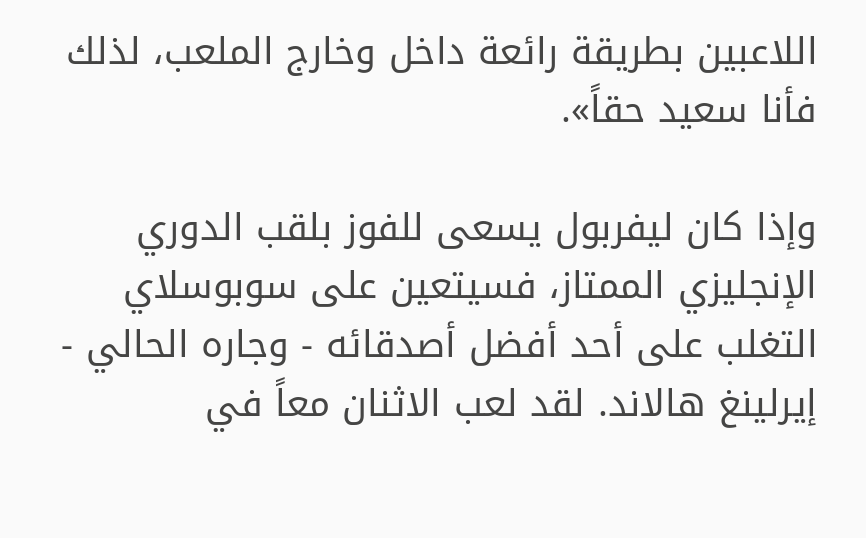اللاعبين بطريقة رائعة داخل وخارج الملعب، لذلك فأنا سعيد حقاً».

وإذا كان ليفربول يسعى للفوز بلقب الدوري الإنجليزي الممتاز، فسيتعين على سوبوسلاي التغلب على أحد أفضل أصدقائه - وجاره الحالي - إيرلينغ هالاند. لقد لعب الاثنان معاً في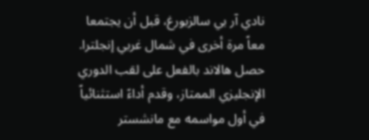نادي آر بي سالزبورغ، قبل أن يجتمعا معاً مرة أخرى في شمال غربي إنجلترا. حصل هالاند بالفعل على لقب الدوري الإنجليزي الممتاز، وقدم أداءً استثنائياً في أول مواسمه مع مانشستر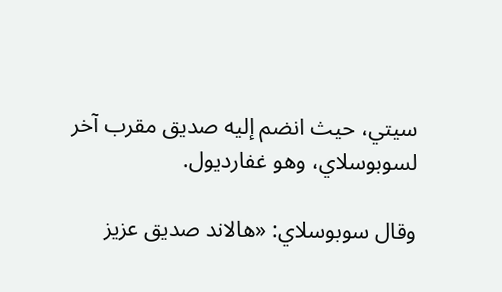سيتي، حيث انضم إليه صديق مقرب آخر لسوبوسلاي، وهو غفارديول.

وقال سوبوسلاي: «هالاند صديق عزيز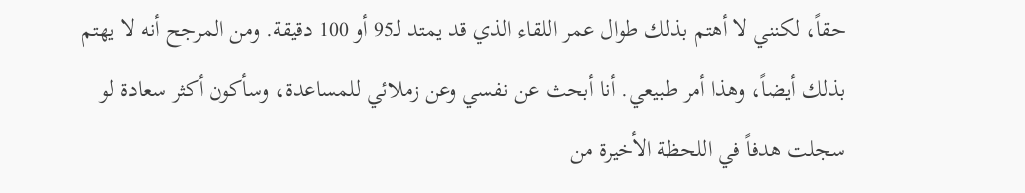حقاً، لكنني لا أهتم بذلك طوال عمر اللقاء الذي قد يمتد لـ95 أو 100 دقيقة. ومن المرجح أنه لا يهتم بذلك أيضاً، وهذا أمر طبيعي. أنا أبحث عن نفسي وعن زملائي للمساعدة، وسأكون أكثر سعادة لو سجلت هدفاً في اللحظة الأخيرة من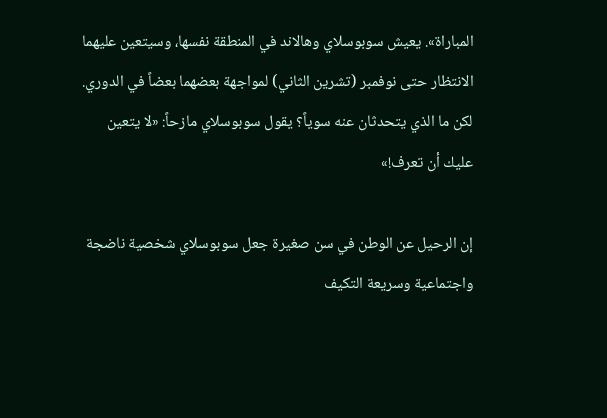المباراة». يعيش سوبوسلاي وهالاند في المنطقة نفسها، وسيتعين عليهما الانتظار حتى نوفمبر (تشرين الثاني) لمواجهة بعضهما بعضاً في الدوري. لكن ما الذي يتحدثان عنه سوياً؟ يقول سوبوسلاي مازحاً: «لا يتعين عليك أن تعرف!»

إن الرحيل عن الوطن في سن صغيرة جعل سوبوسلاي شخصية ناضجة واجتماعية وسريعة التكيف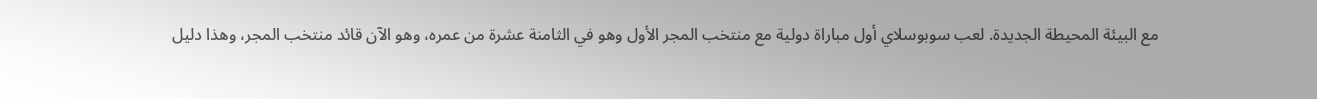مع البيئة المحيطة الجديدة. لعب سوبوسلاي أول مباراة دولية مع منتخب المجر الأول وهو في الثامنة عشرة من عمره، وهو الآن قائد منتخب المجر، وهذا دليل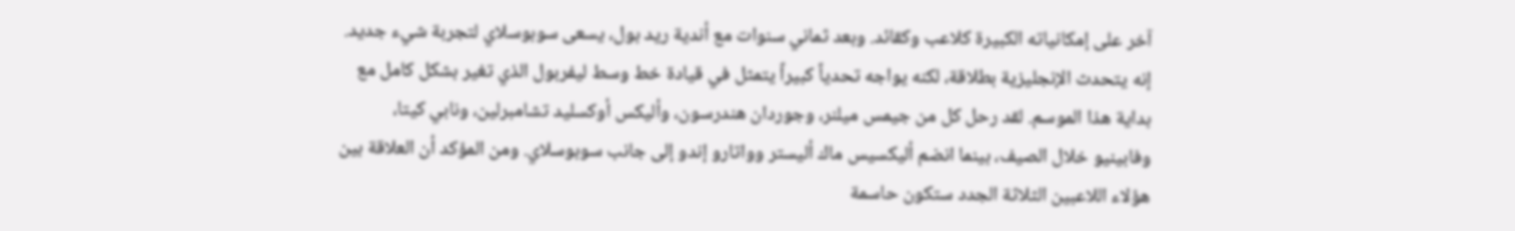آخر على إمكانياته الكبيرة كلاعب وكقائد. وبعد ثماني سنوات مع أندية ريد بول، يسعى سوبوسلاي لتجربة شيء جديد. إنه يتحدث الإنجليزية بطلاقة، لكنه يواجه تحدياً كبيراً يتمثل في قيادة خط وسط ليفربول الذي تغير بشكل كامل مع بداية هذا الموسم. لقد رحل كل من جيمس ميلنر، وجوردان هندرسون، وأليكس أوكسليد تشامبرلين، ونابي كيتا، وفابينيو خلال الصيف، بينما انضم أليكسيس ماك أليستر وواتارو إندو إلى جانب سوبوسلاي. ومن المؤكد أن العلاقة بين هؤلاء اللاعبين الثلاثة الجدد ستكون حاسمة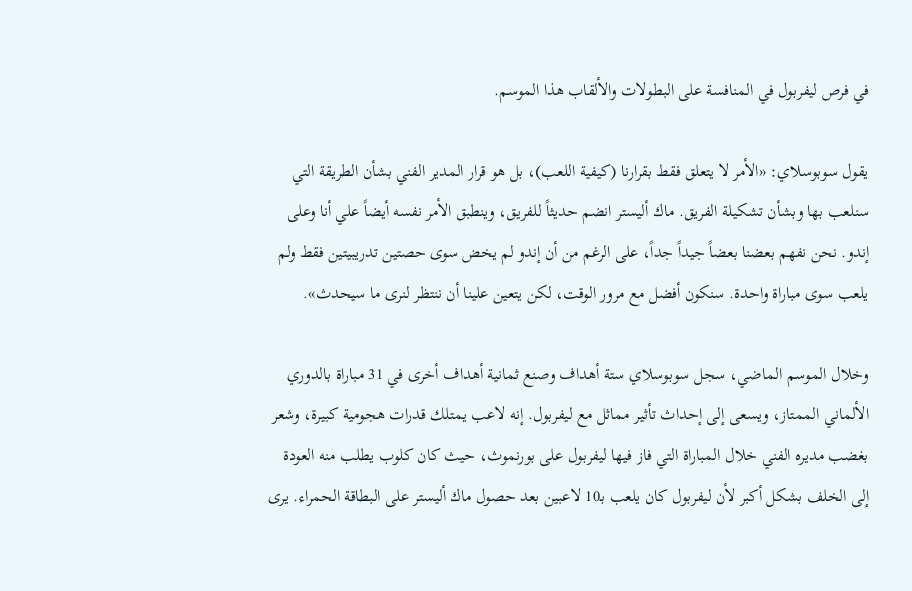في فرص ليفربول في المنافسة على البطولات والألقاب هذا الموسم.

يقول سوبوسلاي: «الأمر لا يتعلق فقط بقرارنا (كيفية اللعب)، بل هو قرار المدير الفني بشأن الطريقة التي سنلعب بها وبشأن تشكيلة الفريق. ماك أليستر انضم حديثاً للفريق، وينطبق الأمر نفسه أيضاً علي أنا وعلى إندو. نحن نفهم بعضنا بعضاً جيداً جداً، على الرغم من أن إندو لم يخض سوى حصتين تدريبيتين فقط ولم يلعب سوى مباراة واحدة. سنكون أفضل مع مرور الوقت، لكن يتعين علينا أن ننتظر لنرى ما سيحدث».

وخلال الموسم الماضي، سجل سوبوسلاي ستة أهداف وصنع ثمانية أهداف أخرى في 31 مباراة بالدوري الألماني الممتاز، ويسعى إلى إحداث تأثير مماثل مع ليفربول. إنه لاعب يمتلك قدرات هجومية كبيرة، وشعر بغضب مديره الفني خلال المباراة التي فاز فيها ليفربول على بورنموث، حيث كان كلوب يطلب منه العودة إلى الخلف بشكل أكبر لأن ليفربول كان يلعب بـ10 لاعبين بعد حصول ماك أليستر على البطاقة الحمراء. يرى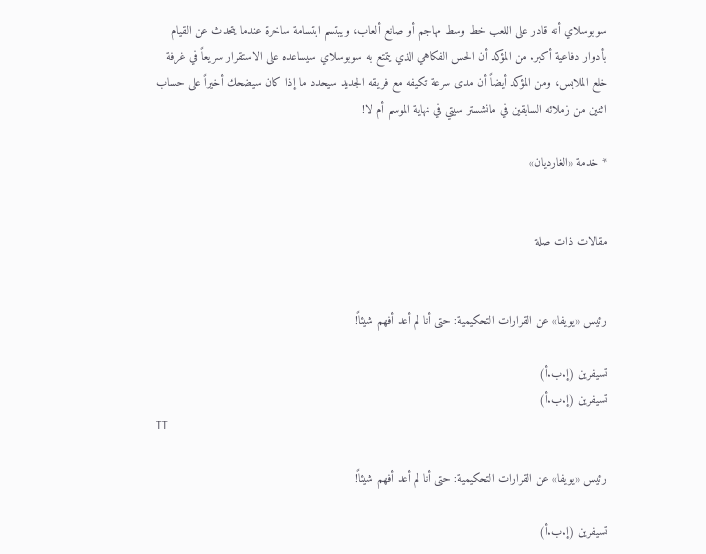سوبوسلاي أنه قادر على اللعب خط وسط مهاجم أو صانع ألعاب، ويبتسم ابتسامة ساخرة عندما يتحدث عن القيام بأدوار دفاعية أكبر. من المؤكد أن الحس الفكاهي الذي يتمتع به سوبوسلاي سيساعده على الاستقرار سريعاً في غرفة خلع الملابس، ومن المؤكد أيضاً أن مدى سرعة تكيفه مع فريقه الجديد سيحدد ما إذا كان سيضحك أخيراً على حساب اثنين من زملائه السابقين في مانشستر سيتي في نهاية الموسم أم لا!

* خدمة «الغارديان»


مقالات ذات صلة


رئيس «يويفا» عن القرارات التحكيمية: حتى أنا لم أعد أفهم شيئاً!

تسيفرين (إ.ب.أ)
تسيفرين (إ.ب.أ)
TT

رئيس «يويفا» عن القرارات التحكيمية: حتى أنا لم أعد أفهم شيئاً!

تسيفرين (إ.ب.أ)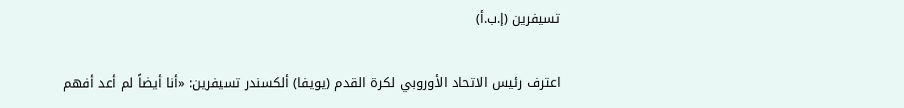تسيفرين (إ.ب.أ)

اعترف رئيس الاتحاد الأوروبي لكرة القدم (يويفا) ألكسندر تسيفرين: «أنا أيضاً لم أعد أفهم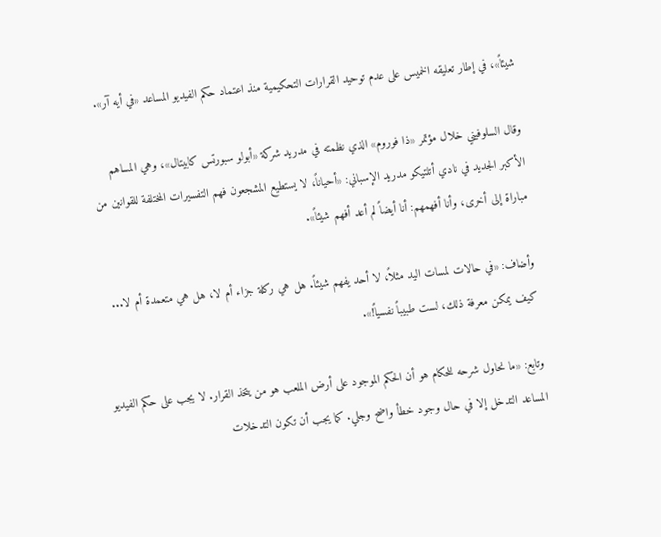شيئاً»، في إطار تعليقه الخميس على عدم توحيد القرارات التحكيمية منذ اعتماد حكم الفيديو المساعد «في أيه آر».

وقال السلوفيني خلال مؤتمر «ذا فوروم» الذي نظمته في مدريد شركة «أبولو سبورتس كابيتال»، وهي المساهم الأكبر الجديد في نادي أتلتيكو مدريد الإسباني: «أحياناً، لا يستطيع المشجعون فهم التفسيرات المختلفة للقوانين من مباراة إلى أخرى، وأنا أفهمهم: أنا أيضاً لم أعد أفهم شيئاً».

وأضاف: «في حالات لمسات اليد مثلاً، لا أحد يفهم شيئاً. هل هي ركلة جزاء أم لا، هل هي متعمدة أم لا... كيف يمكن معرفة ذلك، لست طبيباً نفسياً!».

وتابع: «ما نحاول شرحه للحكام هو أن الحكم الموجود على أرض الملعب هو من يتخذ القرار. لا يجب على حكم الفيديو المساعد التدخل إلا في حال وجود خطأ واضح وجلي. كما يجب أن تكون التدخلات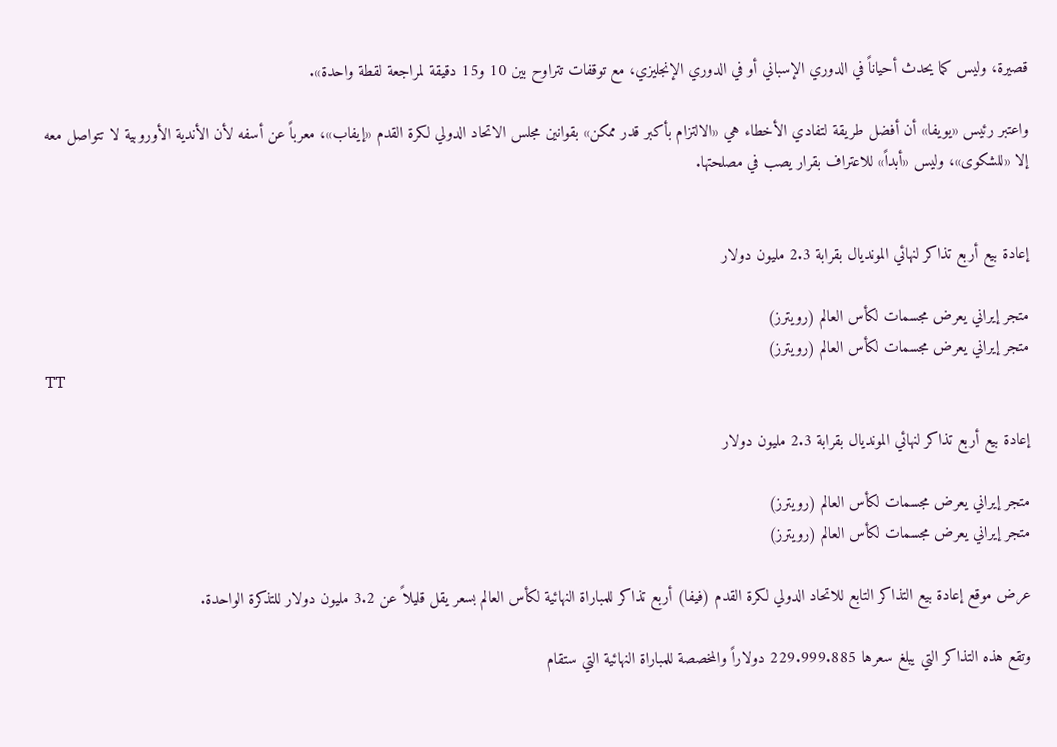قصيرة، وليس كما يحدث أحياناً في الدوري الإسباني أو في الدوري الإنجليزي، مع توقفات تتراوح بين 10 و15 دقيقة لمراجعة لقطة واحدة».

واعتبر رئيس «يويفا» أن أفضل طريقة لتفادي الأخطاء هي «الالتزام بأكبر قدر ممكن» بقوانين مجلس الاتحاد الدولي لكرة القدم «إيفاب»، معرباً عن أسفه لأن الأندية الأوروبية لا تتواصل معه إلا «للشكوى»، وليس «أبداً» للاعتراف بقرار يصب في مصلحتها.


إعادة بيع أربع تذاكر لنهائي المونديال بقرابة 2.3 مليون دولار

متجر إيراني يعرض مجسمات لكأس العالم (رويترز)
متجر إيراني يعرض مجسمات لكأس العالم (رويترز)
TT

إعادة بيع أربع تذاكر لنهائي المونديال بقرابة 2.3 مليون دولار

متجر إيراني يعرض مجسمات لكأس العالم (رويترز)
متجر إيراني يعرض مجسمات لكأس العالم (رويترز)

عرض موقع إعادة بيع التذاكر التابع للاتحاد الدولي لكرة القدم (فيفا) أربع تذاكر للمباراة النهائية لكأس العالم بسعر يقل قليلاً عن 3.2 مليون دولار للتذكرة الواحدة.

وتقع هذه التذاكر التي يبلغ سعرها 229.999.885 دولاراً والمخصصة للمباراة النهائية التي ستقام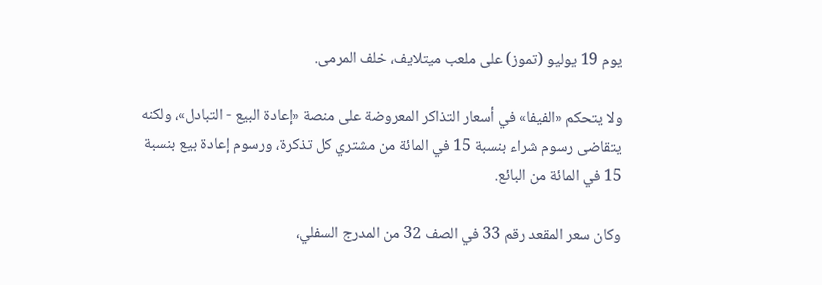يوم 19 يوليو (تموز) على ملعب ميتلايف، خلف المرمى.

ولا يتحكم «الفيفا» في أسعار التذاكر المعروضة على منصة «إعادة البيع - التبادل»، ولكنه يتقاضى رسوم شراء بنسبة 15 في المائة من مشتري كل تذكرة، ورسوم إعادة بيع بنسبة 15 في المائة من البائع.

وكان سعر المقعد رقم 33 في الصف 32 من المدرج السفلي،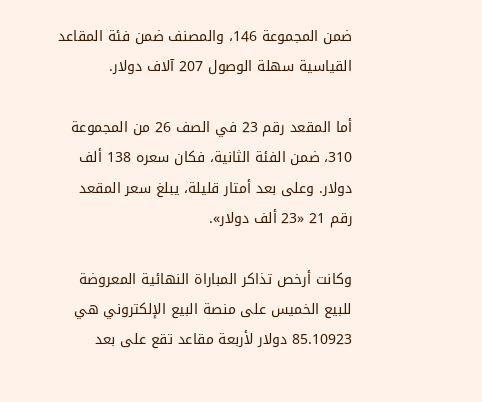ضمن المجموعة 146، والمصنف ضمن فئة المقاعد القياسية سهلة الوصول 207 آلاف دولار.

أما المقعد رقم 23 في الصف 26 من المجموعة 310، ضمن الفئة الثانية، فكان سعره 138 ألف دولار. وعلى بعد أمتار قليلة، يبلغ سعر المقعد رقم 21 «23 ألف دولار».

وكانت أرخص تذاكر المباراة النهائية المعروضة للبيع الخميس على منصة البيع الإلكتروني هي 85.10923 دولار لأربعة مقاعد تقع على بعد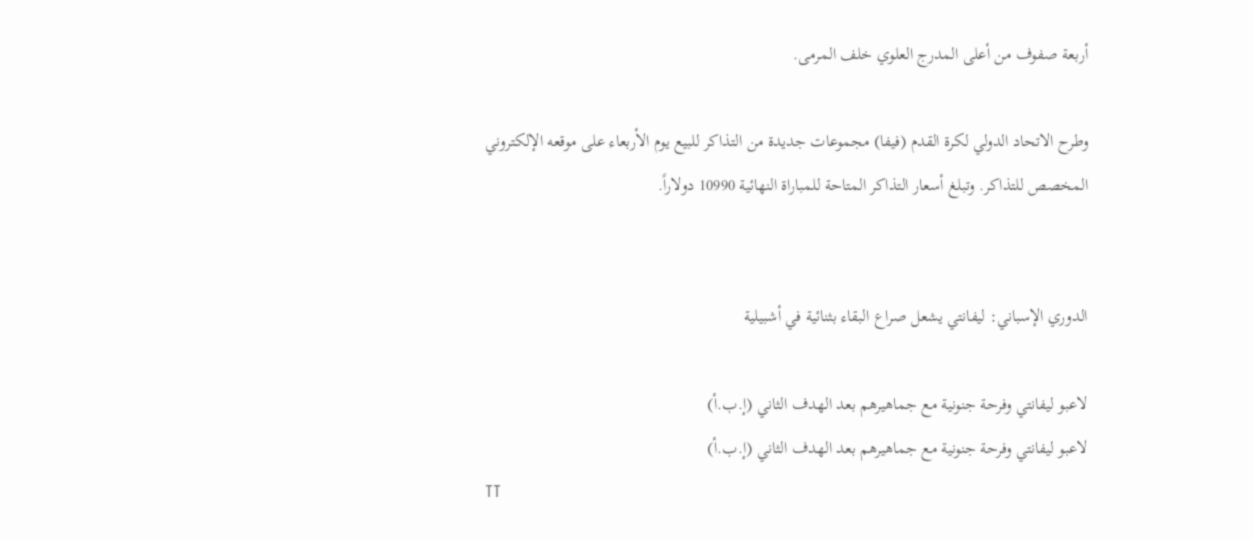أربعة صفوف من أعلى المدرج العلوي خلف المرمى.

وطرح الاتحاد الدولي لكرة القدم (فيفا) مجموعات جديدة من التذاكر للبيع يوم الأربعاء على موقعه الإلكتروني المخصص للتذاكر. وتبلغ أسعار التذاكر المتاحة للمباراة النهائية 10990 دولاراً.


الدوري الإسباني: ليفانتي يشعل صراع البقاء بثنائية في أشبيلية

لاعبو ليفانتي وفرحة جنونية مع جماهيرهم بعد الهدف الثاني (إ.ب.أ)
لاعبو ليفانتي وفرحة جنونية مع جماهيرهم بعد الهدف الثاني (إ.ب.أ)
TT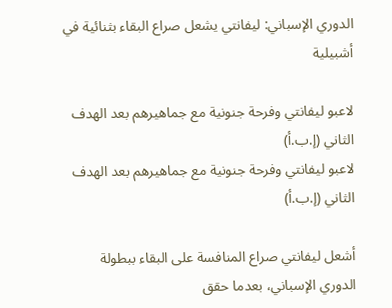الدوري الإسباني: ليفانتي يشعل صراع البقاء بثنائية في أشبيلية

لاعبو ليفانتي وفرحة جنونية مع جماهيرهم بعد الهدف الثاني (إ.ب.أ)
لاعبو ليفانتي وفرحة جنونية مع جماهيرهم بعد الهدف الثاني (إ.ب.أ)

أشعل ليفانتي صراع المنافسة على البقاء ببطولة الدوري الإسباني، بعدما حقق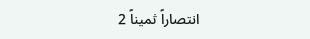انتصاراً ثميناً 2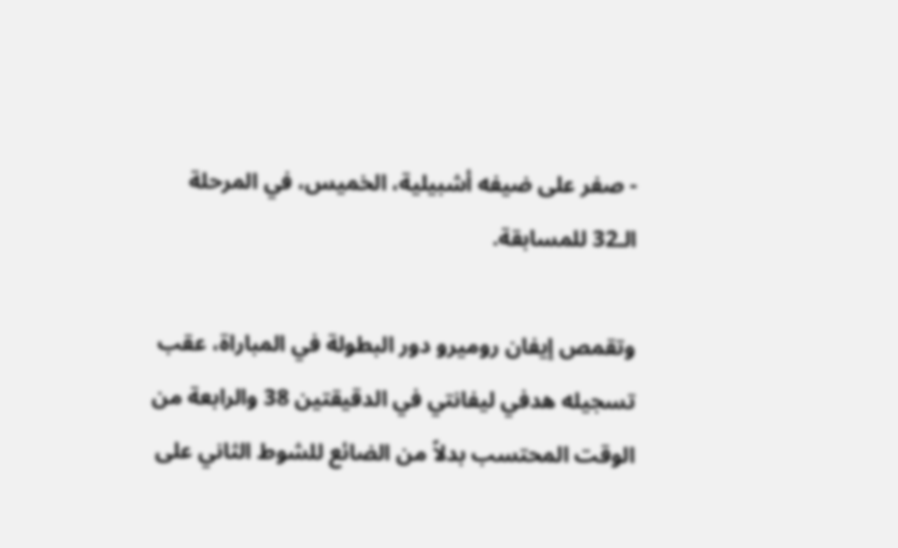- صفر على ضيفه أشبيلية، الخميس، في المرحلة الـ32 للمسابقة.

وتقمص إيفان روميرو دور البطولة في المباراة، عقب تسجيله هدفي ليفانتي في الدقيقتين 38 والرابعة من الوقت المحتسب بدلاً من الضائع للشوط الثاني على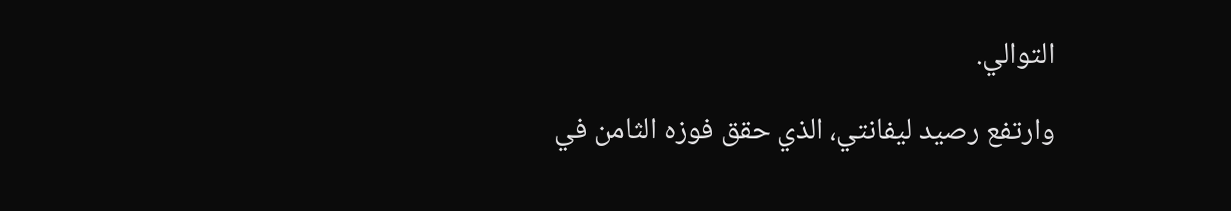التوالي.

وارتفع رصيد ليفانتي، الذي حقق فوزه الثامن في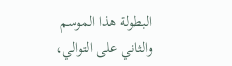البطولة هذا الموسم والثاني على التوالي،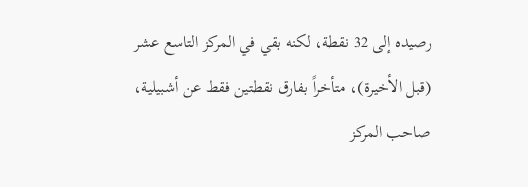رصيده إلى 32 نقطة، لكنه بقي في المركز التاسع عشر (قبل الأخيرة)، متأخراً بفارق نقطتين فقط عن أشبيلية، صاحب المركز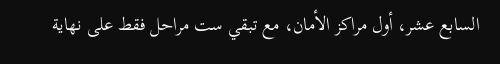السابع عشر، أول مراكز الأمان، مع تبقي ست مراحل فقط على نهاية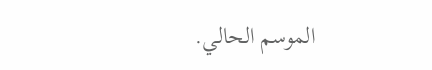الموسم الحالي.